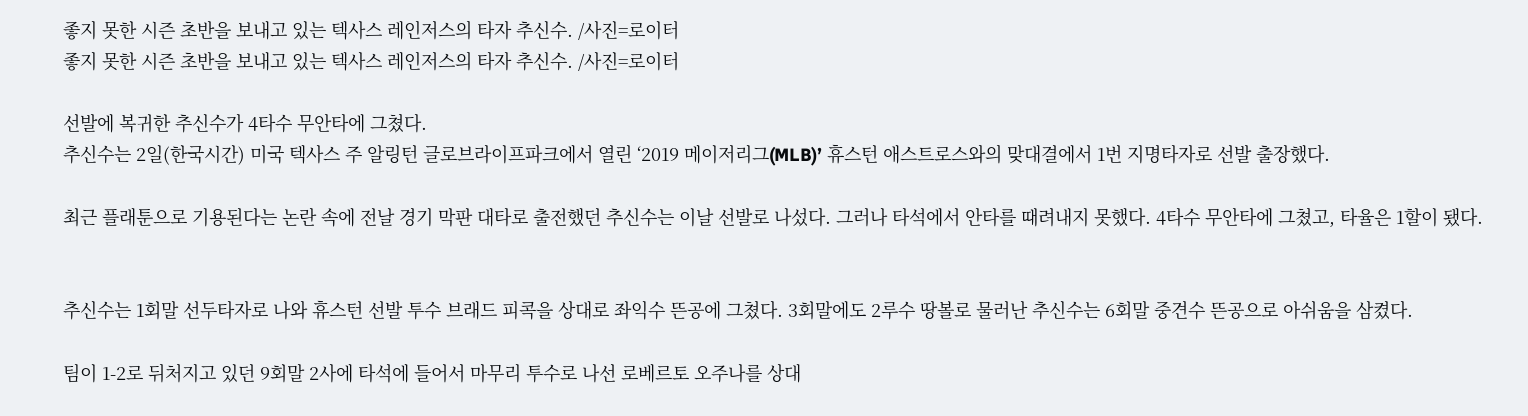좋지 못한 시즌 초반을 보내고 있는 텍사스 레인저스의 타자 추신수. /사진=로이터
좋지 못한 시즌 초반을 보내고 있는 텍사스 레인저스의 타자 추신수. /사진=로이터

선발에 복귀한 추신수가 4타수 무안타에 그쳤다.
추신수는 2일(한국시간) 미국 텍사스 주 알링턴 글로브라이프파크에서 열린 ‘2019 메이저리그(MLB)’ 휴스턴 애스트로스와의 맞대결에서 1번 지명타자로 선발 출장했다.

최근 플래툰으로 기용된다는 논란 속에 전날 경기 막판 대타로 출전했던 추신수는 이날 선발로 나섰다. 그러나 타석에서 안타를 때려내지 못했다. 4타수 무안타에 그쳤고, 타율은 1할이 됐다.


추신수는 1회말 선두타자로 나와 휴스턴 선발 투수 브래드 피콕을 상대로 좌익수 뜬공에 그쳤다. 3회말에도 2루수 땅볼로 물러난 추신수는 6회말 중견수 뜬공으로 아쉬움을 삼켰다.

팀이 1-2로 뒤처지고 있던 9회말 2사에 타석에 들어서 마무리 투수로 나선 로베르토 오주나를 상대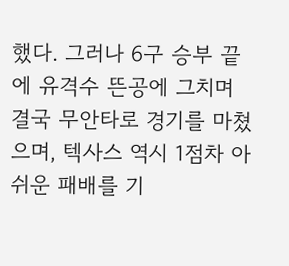했다. 그러나 6구 승부 끝에 유격수 뜬공에 그치며 결국 무안타로 경기를 마쳤으며, 텍사스 역시 1점차 아쉬운 패배를 기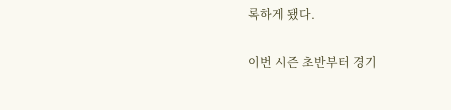록하게 됐다.

이번 시즌 초반부터 경기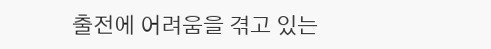출전에 어려움을 겪고 있는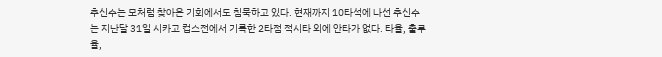추신수는 모처럼 찾아온 기회에서도 침묵하고 있다. 현재까지 10타석에 나선 추신수는 지난달 31일 시카고 컵스전에서 기록한 2타점 적시타 외에 안타가 없다. 타율, 출루율,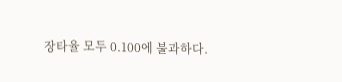장타율 모두 0.100에 불과하다.